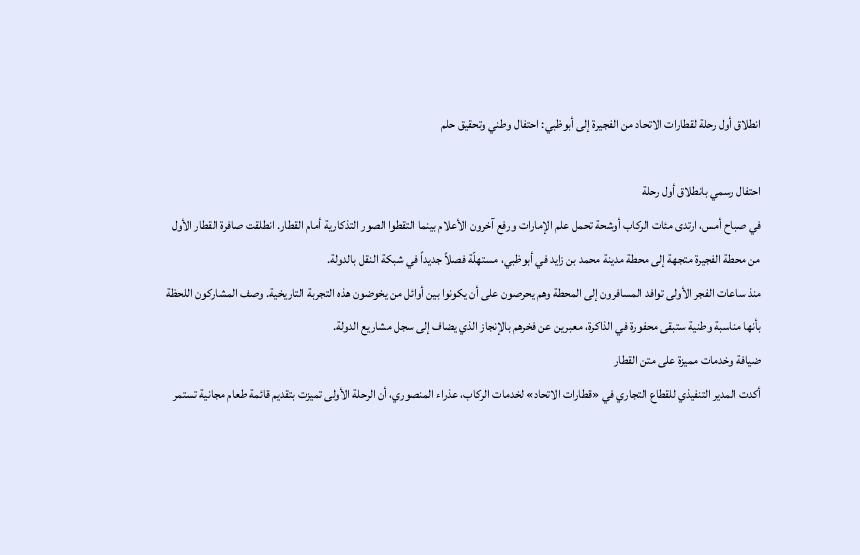انطلاق أول رحلة لقطارات الاتحاد من الفجيرة إلى أبوظبي: احتفال وطني وتحقيق حلم

احتفال رسمي بانطلاق أول رحلة
في صباح أمس، ارتدى مئات الركاب أوشحة تحمل علم الإمارات ورفع آخرون الأعلام بينما التقطوا الصور التذكارية أمام القطار. انطلقت صافرة القطار الأول من محطة الفجيرة متجهة إلى محطة مدينة محمد بن زايد في أبوظبي، مستهلّة فصلاً جديداً في شبكة النقل بالدولة.
منذ ساعات الفجر الأولى توافد المسافرون إلى المحطة وهم يحرصون على أن يكونوا بين أوائل من يخوضون هذه التجربة التاريخية. وصف المشاركون اللحظة بأنها مناسبة وطنية ستبقى محفورة في الذاكرة، معبرين عن فخرهم بالإنجاز الذي يضاف إلى سجل مشاريع الدولة.
ضيافة وخدمات مميزة على متن القطار
أكدت المدير التنفيذي للقطاع التجاري في «قطارات الاتحاد» لخدمات الركاب، عذراء المنصوري، أن الرحلة الأولى تميزت بتقديم قائمة طعام مجانية تستمر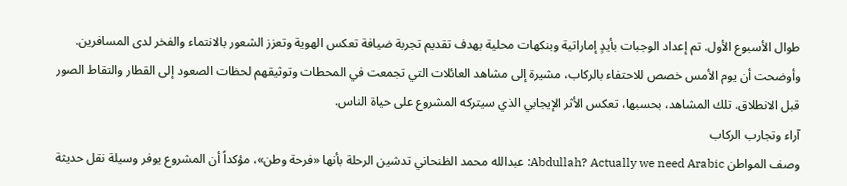طوال الأسبوع الأول. تم إعداد الوجبات بأيدٍ إماراتية وبنكهات محلية بهدف تقديم تجربة ضيافة تعكس الهوية وتعزز الشعور بالانتماء والفخر لدى المسافرين.
وأوضحت أن يوم الأمس خصص للاحتفاء بالركاب، مشيرة إلى مشاهد العائلات التي تجمعت في المحطات وتوثيقهم لحظات الصعود إلى القطار والتقاط الصور قبل الانطلاق. تلك المشاهد، بحسبها، تعكس الأثر الإيجابي الذي سيتركه المشروع على حياة الناس.
آراء وتجارب الركاب
وصف المواطن Abdullah? Actually we need Arabic: عبدالله محمد الظنحاني تدشين الرحلة بأنها «فرحة وطن»، مؤكداً أن المشروع يوفر وسيلة نقل حديثة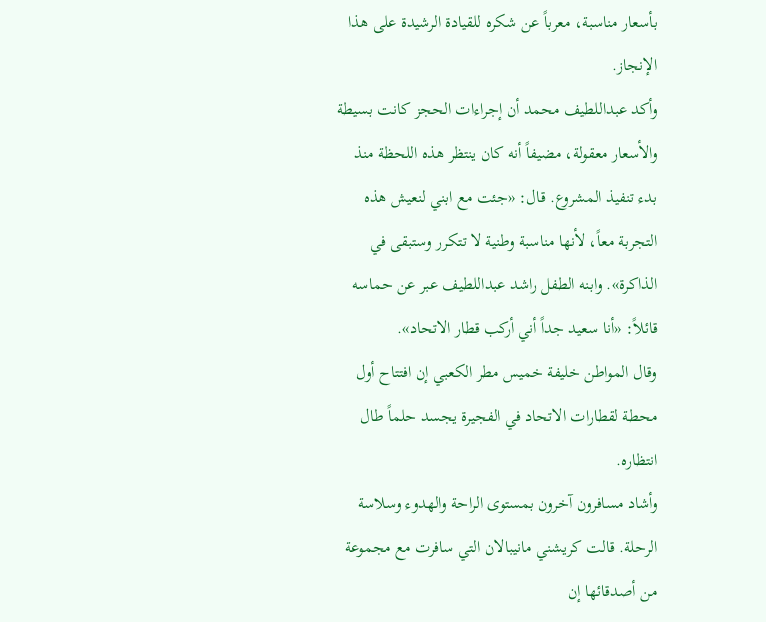بأسعار مناسبة، معرباً عن شكره للقيادة الرشيدة على هذا الإنجاز.
وأكد عبداللطيف محمد أن إجراءات الحجز كانت بسيطة والأسعار معقولة، مضيفاً أنه كان ينتظر هذه اللحظة منذ بدء تنفيذ المشروع. قال: «جئت مع ابني لنعيش هذه التجربة معاً، لأنها مناسبة وطنية لا تتكرر وستبقى في الذاكرة». وابنه الطفل راشد عبداللطيف عبر عن حماسه قائلاً: «أنا سعيد جداً أني أركب قطار الاتحاد».
وقال المواطن خليفة خميس مطر الكعبي إن افتتاح أول محطة لقطارات الاتحاد في الفجيرة يجسد حلماً طال انتظاره.
وأشاد مسافرون آخرون بمستوى الراحة والهدوء وسلاسة الرحلة. قالت كريشني مانيبالان التي سافرت مع مجموعة من أصدقائها إن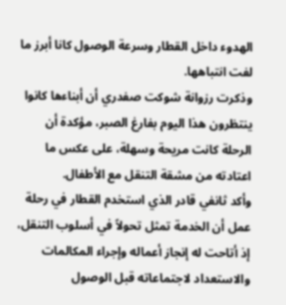الهدوء داخل القطار وسرعة الوصول كانا أبرز ما لفت انتباهها.
وذكرت رزوانة شوكت صفدري أن أبناءها كانوا ينتظرون هذا اليوم بفارغ الصبر، مؤكدة أن الرحلة كانت مريحة وسهلة، على عكس ما اعتادته من مشقة التنقل مع الأطفال.
وأكد ثانفي قادر الذي استخدم القطار في رحلة عمل أن الخدمة تمثل تحولاً في أسلوب التنقل، إذ أتاحت له إنجاز أعماله وإجراء المكالمات والاستعداد لاجتماعاته قبل الوصول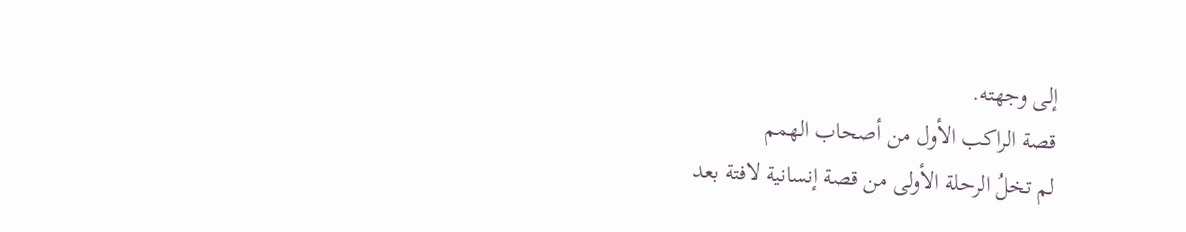إلى وجهته.
قصة الراكب الأول من أصحاب الهمم
لم تخلُ الرحلة الأولى من قصة إنسانية لافتة بعد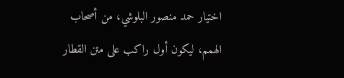اختيار حمد منصور البلوشي، من أصحاب الهمم، ليكون أول راكب على متن القطار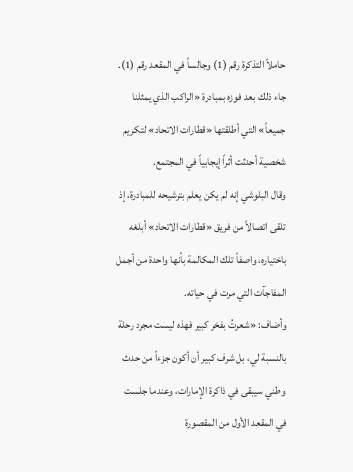حاملاً التذكرة رقم (1) وجالساً في المقعد رقم (1). جاء ذلك بعد فوزه بمبادرة «الراكب الذي يمثلنا جميعاً» التي أطلقتها «قطارات الاتحاد» لتكريم شخصية أحدثت أثراً إيجابياً في المجتمع.
وقال البلوشي إنه لم يكن يعلم بترشيحه للمبادرة، إذ تلقى اتصالاً من فريق «قطارات الاتحاد» أبلغه باختياره، واصفاً تلك المكالمة بأنها واحدة من أجمل المفاجآت التي مرت في حياته.
وأضاف: «شعرتُ بفخر كبير فهذه ليست مجرد رحلة بالنسبة لي، بل شرف كبير أن أكون جزءاً من حدث وطني سيبقى في ذاكرة الإمارات، وعندما جلست في المقعد الأول من المقصورة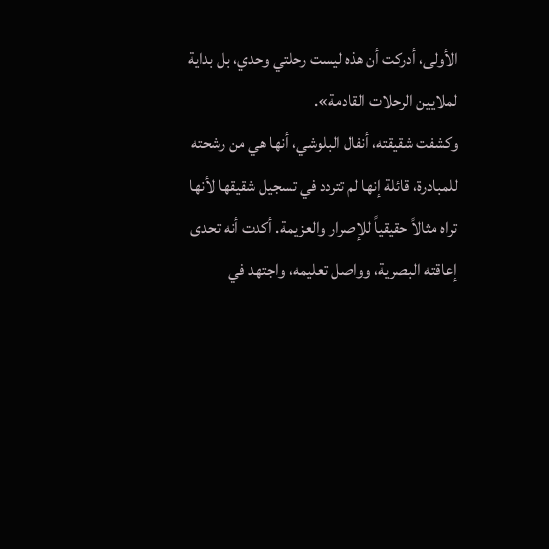الأولى، أدركت أن هذه ليست رحلتي وحدي، بل بداية لملايين الرحلات القادمة».
وكشفت شقيقته، أنفال البلوشي، أنها هي من رشحته للمبادرة، قائلة إنها لم تتردد في تسجيل شقيقها لأنها تراه مثالاً حقيقياً للإصرار والعزيمة. أكدت أنه تحدى إعاقته البصرية، وواصل تعليمه، واجتهد في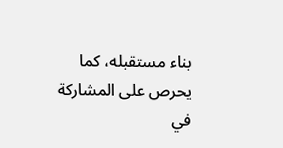بناء مستقبله، كما يحرص على المشاركة في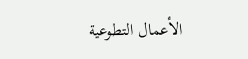الأعمال التطوعية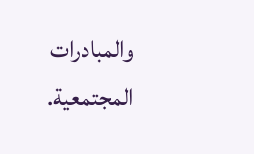والمبادرات المجتمعية.